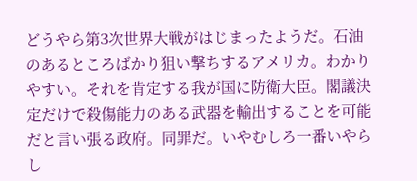どうやら第3次世界大戦がはじまったようだ。石油のあるところばかり狙い撃ちするアメリカ。わかりやすい。それを肯定する我が国に防衛大臣。閣議決定だけで殺傷能力のある武器を輸出することを可能だと言い張る政府。同罪だ。いやむしろ一番いやらし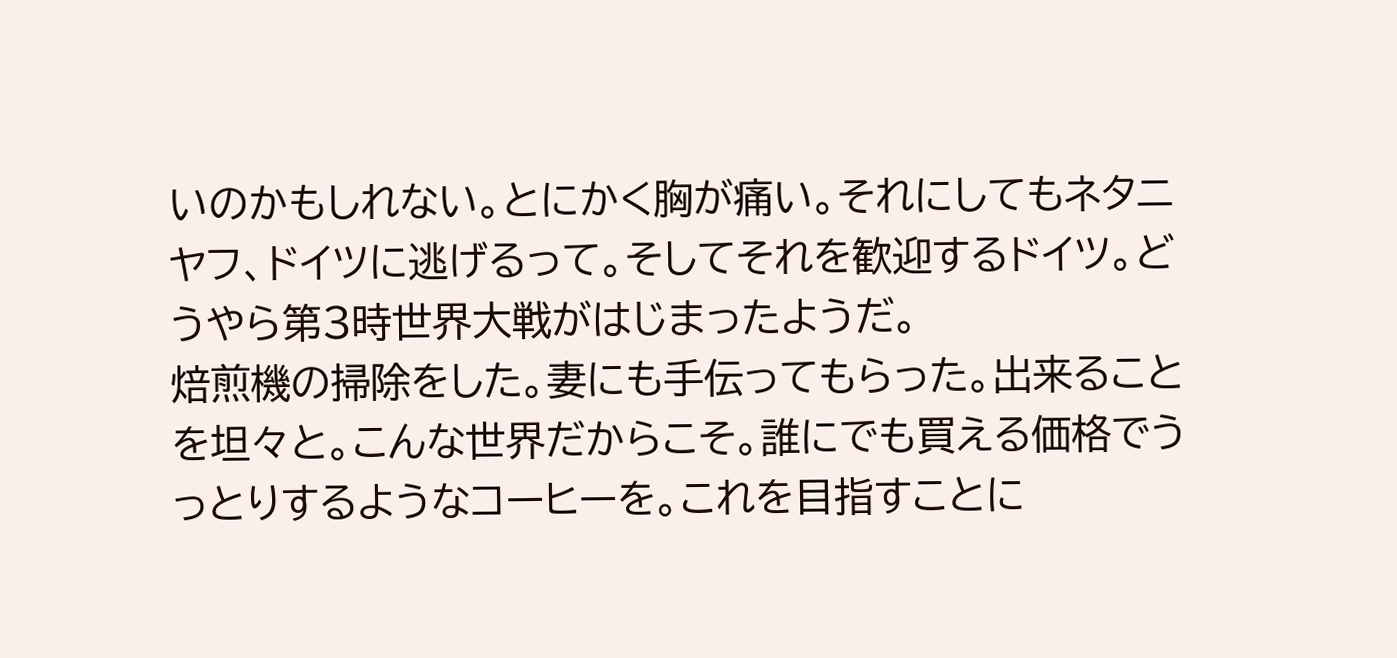いのかもしれない。とにかく胸が痛い。それにしてもネタニヤフ、ドイツに逃げるって。そしてそれを歓迎するドイツ。どうやら第3時世界大戦がはじまったようだ。
焙煎機の掃除をした。妻にも手伝ってもらった。出来ることを坦々と。こんな世界だからこそ。誰にでも買える価格でうっとりするようなコーヒーを。これを目指すことに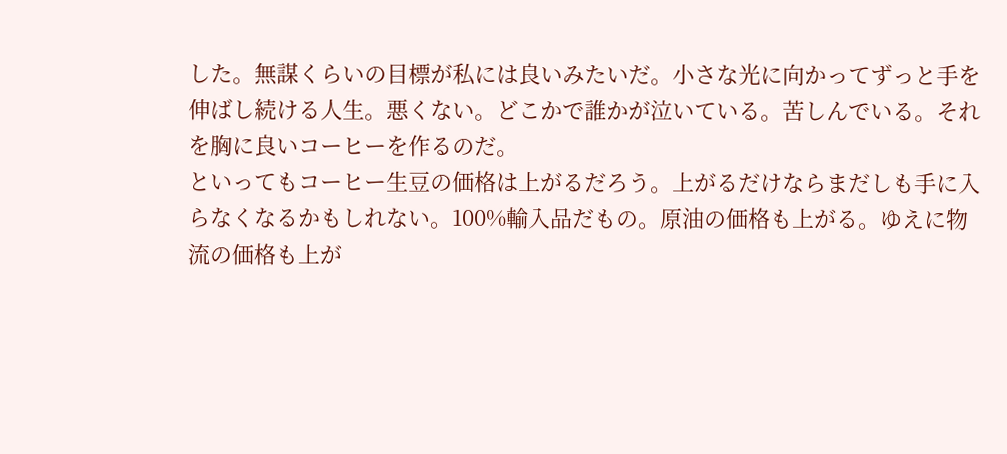した。無謀くらいの目標が私には良いみたいだ。小さな光に向かってずっと手を伸ばし続ける人生。悪くない。どこかで誰かが泣いている。苦しんでいる。それを胸に良いコーヒーを作るのだ。
といってもコーヒー生豆の価格は上がるだろう。上がるだけならまだしも手に入らなくなるかもしれない。100%輸入品だもの。原油の価格も上がる。ゆえに物流の価格も上が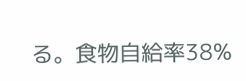る。食物自給率38%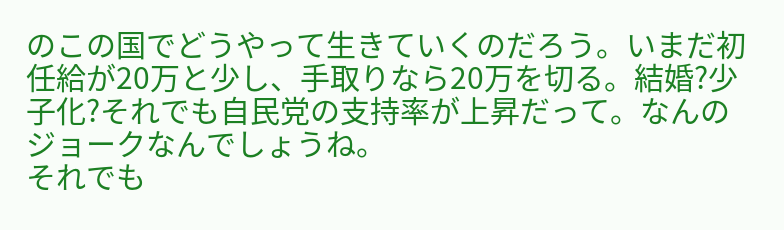のこの国でどうやって生きていくのだろう。いまだ初任給が20万と少し、手取りなら20万を切る。結婚?少子化?それでも自民党の支持率が上昇だって。なんのジョークなんでしょうね。
それでも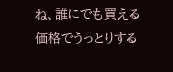ね、誰にでも買える価格でうっとりする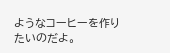ようなコーヒーを作りたいのだよ。